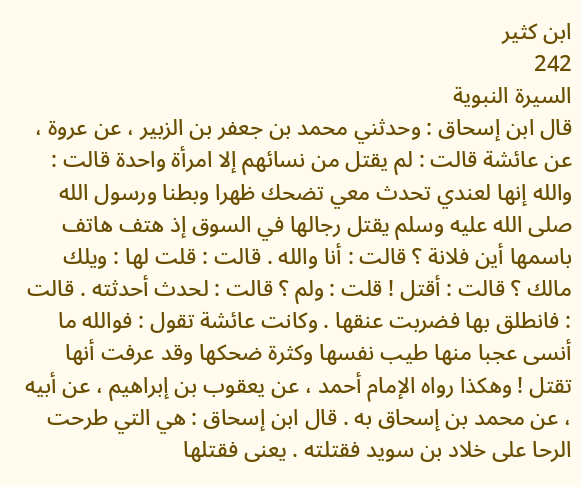ابن كثير
242
السيرة النبوية
قال ابن إسحاق : وحدثني محمد بن جعفر بن الزبير ، عن عروة ، عن عائشة قالت : لم يقتل من نسائهم إلا امرأة واحدة قالت : والله إنها لعندي تحدث معي تضحك ظهرا وبطنا ورسول الله صلى الله عليه وسلم يقتل رجالها في السوق إذ هتف هاتف باسمها أين فلانة ؟ قالت : أنا والله . قالت : قلت لها : ويلك مالك ؟ قالت : أقتل ! قلت : ولم ؟ قالت : لحدث أحدثته . قالت : فانطلق بها فضربت عنقها . وكانت عائشة تقول : فوالله ما أنسى عجبا منها طيب نفسها وكثرة ضحكها وقد عرفت أنها تقتل ! وهكذا رواه الإمام أحمد ، عن يعقوب بن إبراهيم ، عن أبيه ، عن محمد بن إسحاق به . قال ابن إسحاق : هي التي طرحت الرحا على خلاد بن سويد فقتلته . يعنى فقتلها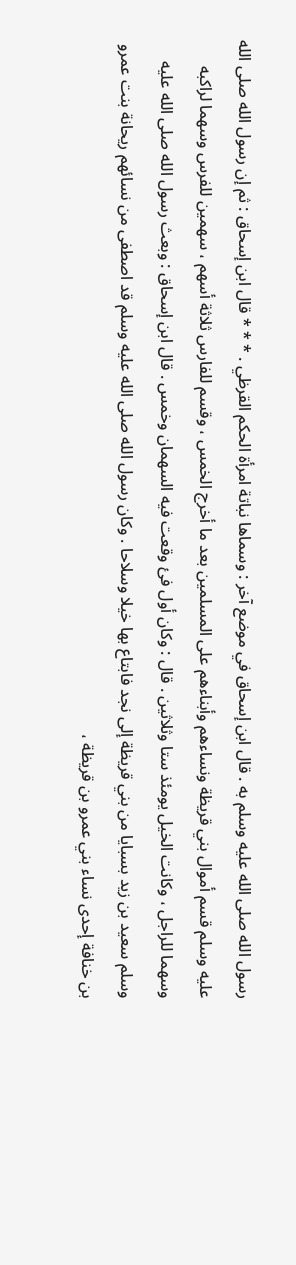رسول الله صلى الله عليه وسلم به . قال ابن إسحاق في موضع آخر : وسماها نباتة امرأة الحكم القرظي . * * * قال ابن إسحاق : ثم إن رسول الله صلى الله عليه وسلم قسم أموال بني قريظة ونساءهم وأبناءهم على المسلمين بعد ما أخرج الخمس ، وقسم للفارس ثلاثة أسهم ، سهمين للفرس وسهما لراكبه وسهما للراجل ، وكانت الخيل يومئذ ستا وثلاثين . قال : وكان أول فئ وقعت فيه السهمان وخمس . قال ابن إسحاق : وبعث رسول الله صلى الله عليه وسلم سعيد بن زيد بسبايا من بني قريظة إلى نجد فابتاع بها خيلا وسلاحا . وكان رسول الله صلى الله عليه وسلم قد اصطفى من نسائهم ريحانة بنت عمرو بن خنافة إحدى نساء بني عمرو بن قريظة ،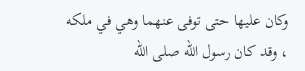وكان عليها حتى توفى عنهما وهي في ملكه ، وقد كان رسول الله صلى الله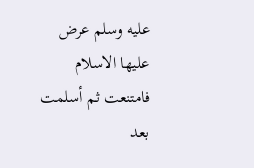عليه وسلم عرض عليها الاسلام فامتنعت ثم أسلمت بعد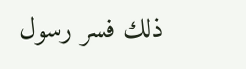ذلك فسر رسول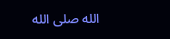الله صلى الله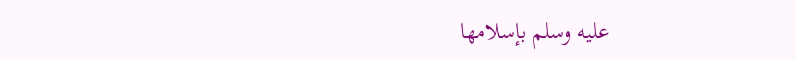عليه وسلم بإسلامها